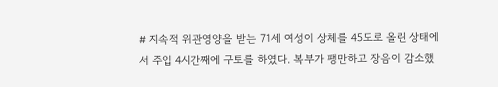# 지속적 위관영양을 받는 71세 여성이 상체를 45도로 올린 상태에서 주입 4시간째에 구토를 하였다. 복부가 팽만하고 장음이 감소했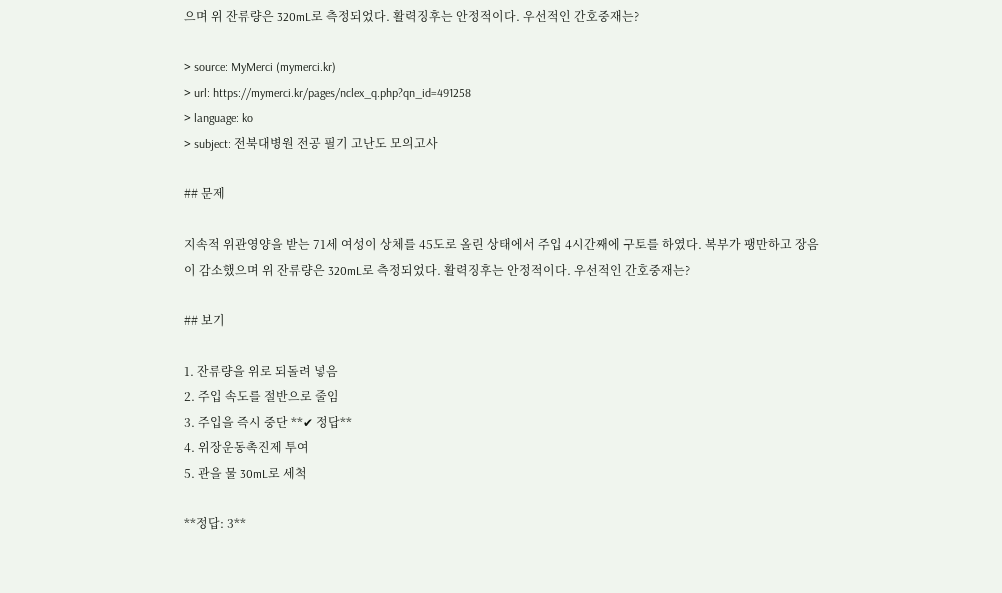으며 위 잔류량은 320mL로 측정되었다. 활력징후는 안정적이다. 우선적인 간호중재는?

> source: MyMerci (mymerci.kr)
> url: https://mymerci.kr/pages/nclex_q.php?qn_id=491258
> language: ko
> subject: 전북대병원 전공 필기 고난도 모의고사

## 문제

지속적 위관영양을 받는 71세 여성이 상체를 45도로 올린 상태에서 주입 4시간째에 구토를 하였다. 복부가 팽만하고 장음이 감소했으며 위 잔류량은 320mL로 측정되었다. 활력징후는 안정적이다. 우선적인 간호중재는?

## 보기

1. 잔류량을 위로 되돌려 넣음
2. 주입 속도를 절반으로 줄임
3. 주입을 즉시 중단 **✔ 정답**
4. 위장운동촉진제 투여
5. 관을 물 30mL로 세척

**정답: 3**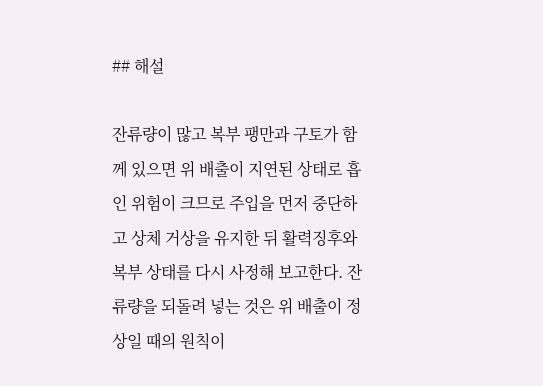## 해설

잔류량이 많고 복부 팽만과 구토가 함께 있으면 위 배출이 지연된 상태로 흡인 위험이 크므로 주입을 먼저 중단하고 상체 거상을 유지한 뒤 활력징후와 복부 상태를 다시 사정해 보고한다. 잔류량을 되돌려 넣는 것은 위 배출이 정상일 때의 원칙이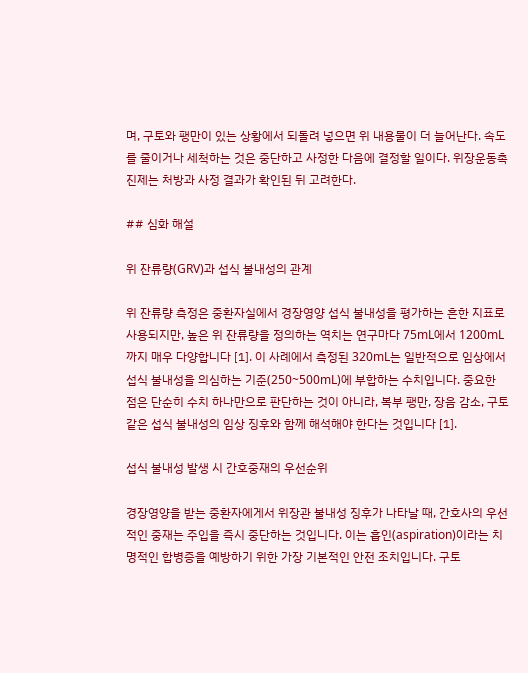며, 구토와 팽만이 있는 상황에서 되돌려 넣으면 위 내용물이 더 늘어난다. 속도를 줄이거나 세척하는 것은 중단하고 사정한 다음에 결정할 일이다. 위장운동촉진제는 처방과 사정 결과가 확인된 뒤 고려한다.

## 심화 해설

위 잔류량(GRV)과 섭식 불내성의 관계

위 잔류량 측정은 중환자실에서 경장영양 섭식 불내성을 평가하는 흔한 지표로 사용되지만, 높은 위 잔류량을 정의하는 역치는 연구마다 75mL에서 1200mL까지 매우 다양합니다 [1]. 이 사례에서 측정된 320mL는 일반적으로 임상에서 섭식 불내성을 의심하는 기준(250~500mL)에 부합하는 수치입니다. 중요한 점은 단순히 수치 하나만으로 판단하는 것이 아니라, 복부 팽만, 장음 감소, 구토 같은 섭식 불내성의 임상 징후와 함께 해석해야 한다는 것입니다 [1].

섭식 불내성 발생 시 간호중재의 우선순위

경장영양을 받는 중환자에게서 위장관 불내성 징후가 나타날 때, 간호사의 우선적인 중재는 주입을 즉시 중단하는 것입니다. 이는 흡인(aspiration)이라는 치명적인 합병증을 예방하기 위한 가장 기본적인 안전 조치입니다. 구토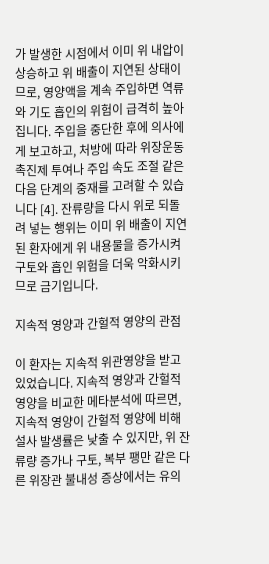가 발생한 시점에서 이미 위 내압이 상승하고 위 배출이 지연된 상태이므로, 영양액을 계속 주입하면 역류와 기도 흡인의 위험이 급격히 높아집니다. 주입을 중단한 후에 의사에게 보고하고, 처방에 따라 위장운동촉진제 투여나 주입 속도 조절 같은 다음 단계의 중재를 고려할 수 있습니다 [4]. 잔류량을 다시 위로 되돌려 넣는 행위는 이미 위 배출이 지연된 환자에게 위 내용물을 증가시켜 구토와 흡인 위험을 더욱 악화시키므로 금기입니다.

지속적 영양과 간헐적 영양의 관점

이 환자는 지속적 위관영양을 받고 있었습니다. 지속적 영양과 간헐적 영양을 비교한 메타분석에 따르면, 지속적 영양이 간헐적 영양에 비해 설사 발생률은 낮출 수 있지만, 위 잔류량 증가나 구토, 복부 팽만 같은 다른 위장관 불내성 증상에서는 유의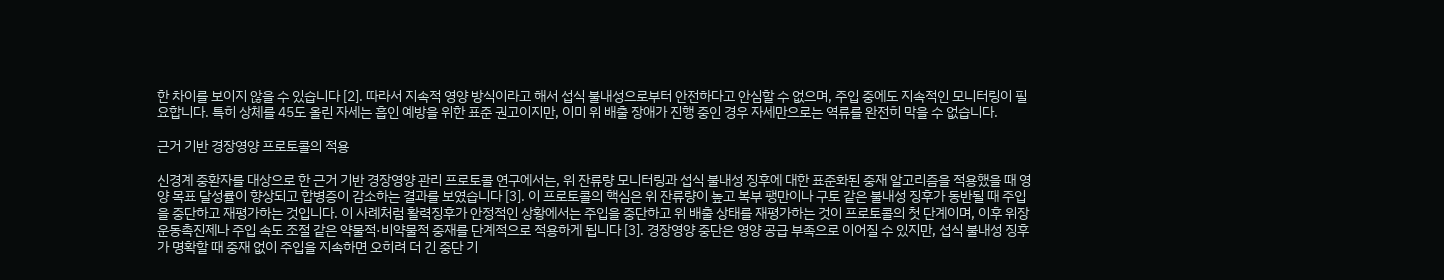한 차이를 보이지 않을 수 있습니다 [2]. 따라서 지속적 영양 방식이라고 해서 섭식 불내성으로부터 안전하다고 안심할 수 없으며, 주입 중에도 지속적인 모니터링이 필요합니다. 특히 상체를 45도 올린 자세는 흡인 예방을 위한 표준 권고이지만, 이미 위 배출 장애가 진행 중인 경우 자세만으로는 역류를 완전히 막을 수 없습니다.

근거 기반 경장영양 프로토콜의 적용

신경계 중환자를 대상으로 한 근거 기반 경장영양 관리 프로토콜 연구에서는, 위 잔류량 모니터링과 섭식 불내성 징후에 대한 표준화된 중재 알고리즘을 적용했을 때 영양 목표 달성률이 향상되고 합병증이 감소하는 결과를 보였습니다 [3]. 이 프로토콜의 핵심은 위 잔류량이 높고 복부 팽만이나 구토 같은 불내성 징후가 동반될 때 주입을 중단하고 재평가하는 것입니다. 이 사례처럼 활력징후가 안정적인 상황에서는 주입을 중단하고 위 배출 상태를 재평가하는 것이 프로토콜의 첫 단계이며, 이후 위장운동촉진제나 주입 속도 조절 같은 약물적·비약물적 중재를 단계적으로 적용하게 됩니다 [3]. 경장영양 중단은 영양 공급 부족으로 이어질 수 있지만, 섭식 불내성 징후가 명확할 때 중재 없이 주입을 지속하면 오히려 더 긴 중단 기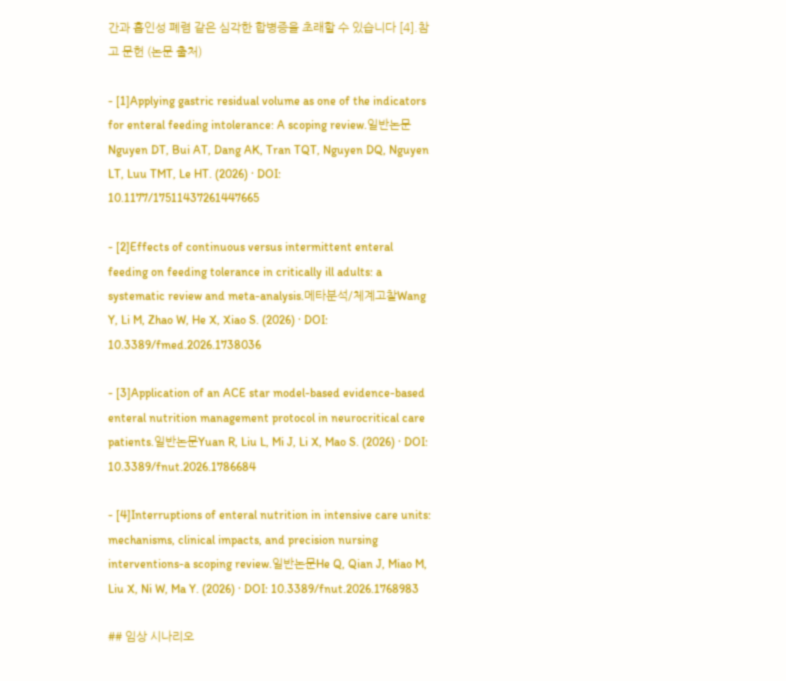간과 흡인성 폐렴 같은 심각한 합병증을 초래할 수 있습니다 [4].참고 문헌 (논문 출처)

- [1]Applying gastric residual volume as one of the indicators for enteral feeding intolerance: A scoping review.일반논문Nguyen DT, Bui AT, Dang AK, Tran TQT, Nguyen DQ, Nguyen LT, Luu TMT, Le HT. (2026) · DOI: 10.1177/17511437261447665

- [2]Effects of continuous versus intermittent enteral feeding on feeding tolerance in critically ill adults: a systematic review and meta-analysis.메타분석/체계고찰Wang Y, Li M, Zhao W, He X, Xiao S. (2026) · DOI: 10.3389/fmed.2026.1738036

- [3]Application of an ACE star model-based evidence-based enteral nutrition management protocol in neurocritical care patients.일반논문Yuan R, Liu L, Mi J, Li X, Mao S. (2026) · DOI: 10.3389/fnut.2026.1786684

- [4]Interruptions of enteral nutrition in intensive care units: mechanisms, clinical impacts, and precision nursing interventions-a scoping review.일반논문He Q, Qian J, Miao M, Liu X, Ni W, Ma Y. (2026) · DOI: 10.3389/fnut.2026.1768983

## 임상 시나리오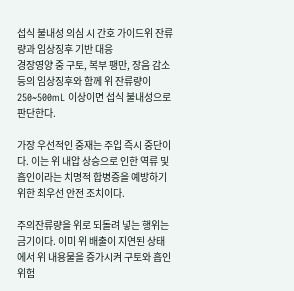섭식 불내성 의심 시 간호 가이드위 잔류량과 임상징후 기반 대응
경장영양 중 구토, 복부 팽만, 장음 감소 등의 임상징후와 함께 위 잔류량이 250~500mL 이상이면 섭식 불내성으로 판단한다.

가장 우선적인 중재는 주입 즉시 중단이다. 이는 위 내압 상승으로 인한 역류 및 흡인이라는 치명적 합병증을 예방하기 위한 최우선 안전 조치이다.

주의잔류량을 위로 되돌려 넣는 행위는 금기이다. 이미 위 배출이 지연된 상태에서 위 내용물을 증가시켜 구토와 흡인 위험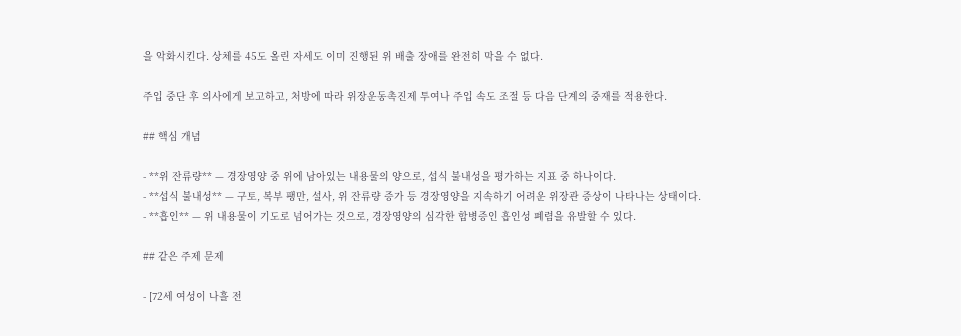을 악화시킨다. 상체를 45도 올린 자세도 이미 진행된 위 배출 장애를 완전히 막을 수 없다.

주입 중단 후 의사에게 보고하고, 처방에 따라 위장운동촉진제 투여나 주입 속도 조절 등 다음 단계의 중재를 적용한다.

## 핵심 개념

- **위 잔류량** — 경장영양 중 위에 남아있는 내용물의 양으로, 섭식 불내성을 평가하는 지표 중 하나이다.
- **섭식 불내성** — 구토, 복부 팽만, 설사, 위 잔류량 증가 등 경장영양을 지속하기 어려운 위장관 증상이 나타나는 상태이다.
- **흡인** — 위 내용물이 기도로 넘어가는 것으로, 경장영양의 심각한 합병증인 흡인성 폐렴을 유발할 수 있다.

## 같은 주제 문제

- [72세 여성이 나흘 전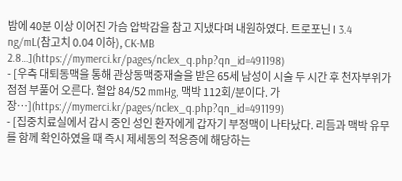밤에 40분 이상 이어진 가슴 압박감을 참고 지냈다며 내원하였다. 트로포닌 I 3.4 ng/mL(참고치 0.04 이하), CK-MB 2.8…](https://mymerci.kr/pages/nclex_q.php?qn_id=491198)
- [우측 대퇴동맥을 통해 관상동맥중재술을 받은 65세 남성이 시술 두 시간 후 천자부위가 점점 부풀어 오른다. 혈압 84/52 mmHg, 맥박 112회/분이다. 가장…](https://mymerci.kr/pages/nclex_q.php?qn_id=491199)
- [집중치료실에서 감시 중인 성인 환자에게 갑자기 부정맥이 나타났다. 리듬과 맥박 유무를 함께 확인하였을 때 즉시 제세동의 적응증에 해당하는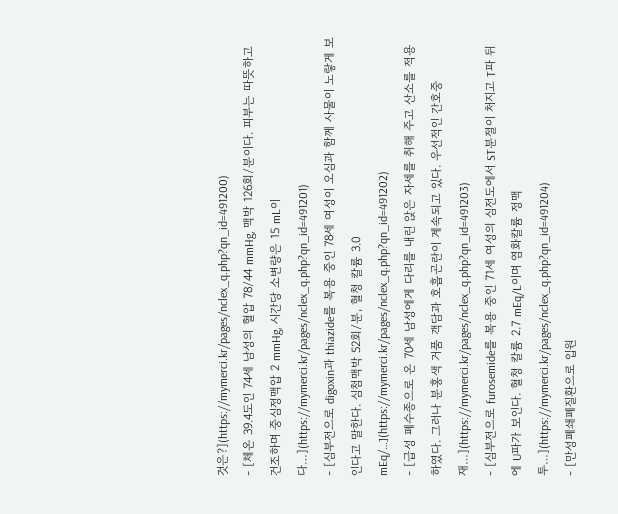것은?](https://mymerci.kr/pages/nclex_q.php?qn_id=491200)
- [체온 39.4도인 74세 남성의 혈압 78/44 mmHg, 맥박 126회/분이다. 피부는 따뜻하고 건조하며 중심정맥압 2 mmHg, 시간당 소변량은 15 mL이다…](https://mymerci.kr/pages/nclex_q.php?qn_id=491201)
- [심부전으로 digoxin과 thiazide를 복용 중인 78세 여성이 오심과 함께 사물이 노랗게 보인다고 말한다. 심첨맥박 52회/분, 혈청 칼륨 3.0 mEq/…](https://mymerci.kr/pages/nclex_q.php?qn_id=491202)
- [급성 폐수종으로 온 70세 남성에게 다리를 내린 앉은 자세를 취해 주고 산소를 적용하였다. 그러나 분홍색 거품 객담과 호흡곤란이 계속되고 있다. 우선적인 간호중재…](https://mymerci.kr/pages/nclex_q.php?qn_id=491203)
- [심부전으로 furosemide를 복용 중인 71세 여성의 심전도에서 ST분절이 처지고 T파 뒤에 U파가 보인다. 혈청 칼륨 2.7 mEq/L이며 염화칼륨 정맥 투…](https://mymerci.kr/pages/nclex_q.php?qn_id=491204)
- [만성폐쇄폐질환으로 입원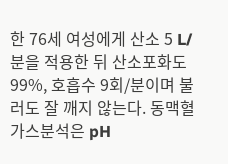한 76세 여성에게 산소 5 L/분을 적용한 뒤 산소포화도 99%, 호흡수 9회/분이며 불러도 잘 깨지 않는다. 동맥혈가스분석은 pH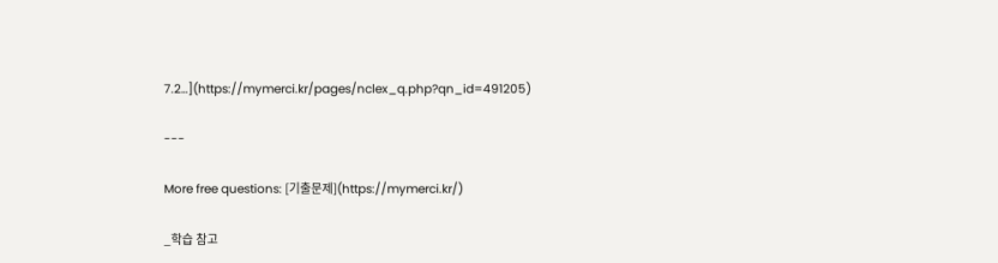7.2…](https://mymerci.kr/pages/nclex_q.php?qn_id=491205)

---

More free questions: [기출문제](https://mymerci.kr/)

_학습 참고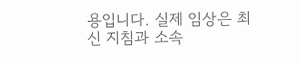용입니다. 실제 임상은 최신 지침과 소속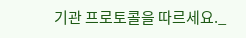기관 프로토콜을 따르세요._